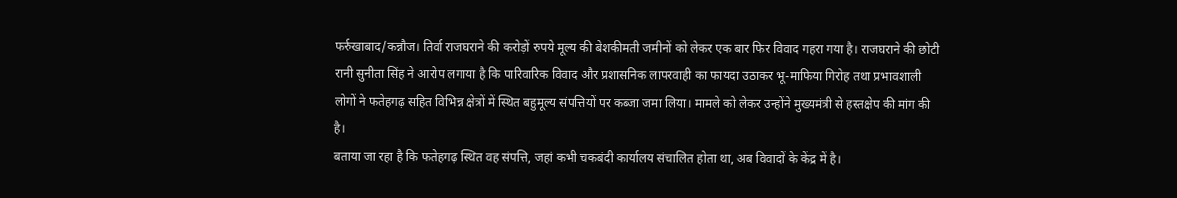फर्रुखाबाद/कन्नौज। तिर्वा राजघराने की करोड़ों रुपये मूल्य की बेशकीमती जमीनों को लेकर एक बार फिर विवाद गहरा गया है। राजघराने की छोटी रानी सुनीता सिंह ने आरोप लगाया है कि पारिवारिक विवाद और प्रशासनिक लापरवाही का फायदा उठाकर भू-माफिया गिरोह तथा प्रभावशाली लोगों ने फतेहगढ़ सहित विभिन्न क्षेत्रों में स्थित बहुमूल्य संपत्तियों पर कब्जा जमा लिया। मामले को लेकर उन्होंने मुख्यमंत्री से हस्तक्षेप की मांग की है।
बताया जा रहा है कि फतेहगढ़ स्थित वह संपत्ति, जहां कभी चकबंदी कार्यालय संचालित होता था, अब विवादों के केंद्र में है।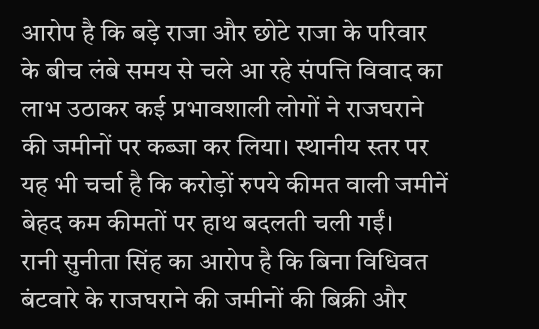आरोप है कि बड़े राजा और छोटे राजा के परिवार के बीच लंबे समय से चले आ रहे संपत्ति विवाद का लाभ उठाकर कई प्रभावशाली लोगों ने राजघराने की जमीनों पर कब्जा कर लिया। स्थानीय स्तर पर यह भी चर्चा है कि करोड़ों रुपये कीमत वाली जमीनें बेहद कम कीमतों पर हाथ बदलती चली गईं।
रानी सुनीता सिंह का आरोप है कि बिना विधिवत बंटवारे के राजघराने की जमीनों की बिक्री और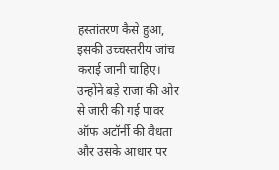हस्तांतरण कैसे हुआ, इसकी उच्चस्तरीय जांच कराई जानी चाहिए। उन्होंने बड़े राजा की ओर से जारी की गई पावर ऑफ अटॉर्नी की वैधता और उसके आधार पर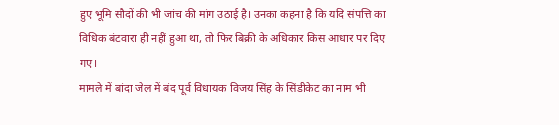हुए भूमि सौदों की भी जांच की मांग उठाई है। उनका कहना है कि यदि संपत्ति का विधिक बंटवारा ही नहीं हुआ था, तो फिर बिक्री के अधिकार किस आधार पर दिए गए।
मामले में बांदा जेल में बंद पूर्व विधायक विजय सिंह के सिंडीकेट का नाम भी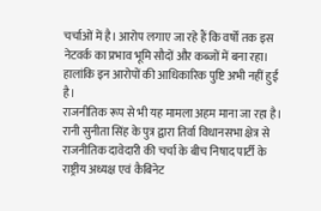चर्चाओं में है। आरोप लगाए जा रहे हैं कि वर्षों तक इस नेटवर्क का प्रभाव भूमि सौदों और कब्जों में बना रहा। हालांकि इन आरोपों की आधिकारिक पुष्टि अभी नहीं हुई है।
राजनीतिक रूप से भी यह मामला अहम माना जा रहा है। रानी सुनीता सिंह के पुत्र द्वारा तिर्वा विधानसभा क्षेत्र से राजनीतिक दावेदारी की चर्चा के बीच निषाद पार्टी के राष्ट्रीय अध्यक्ष एवं कैबिनेट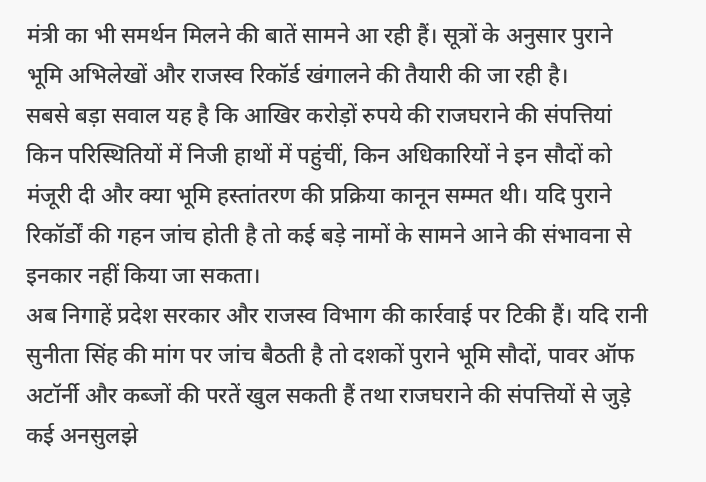मंत्री का भी समर्थन मिलने की बातें सामने आ रही हैं। सूत्रों के अनुसार पुराने भूमि अभिलेखों और राजस्व रिकॉर्ड खंगालने की तैयारी की जा रही है।
सबसे बड़ा सवाल यह है कि आखिर करोड़ों रुपये की राजघराने की संपत्तियां किन परिस्थितियों में निजी हाथों में पहुंचीं, किन अधिकारियों ने इन सौदों को मंजूरी दी और क्या भूमि हस्तांतरण की प्रक्रिया कानून सम्मत थी। यदि पुराने रिकॉर्डों की गहन जांच होती है तो कई बड़े नामों के सामने आने की संभावना से इनकार नहीं किया जा सकता।
अब निगाहें प्रदेश सरकार और राजस्व विभाग की कार्रवाई पर टिकी हैं। यदि रानी सुनीता सिंह की मांग पर जांच बैठती है तो दशकों पुराने भूमि सौदों, पावर ऑफ अटॉर्नी और कब्जों की परतें खुल सकती हैं तथा राजघराने की संपत्तियों से जुड़े कई अनसुलझे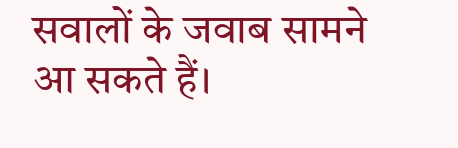सवालों के जवाब सामने आ सकते हैं।